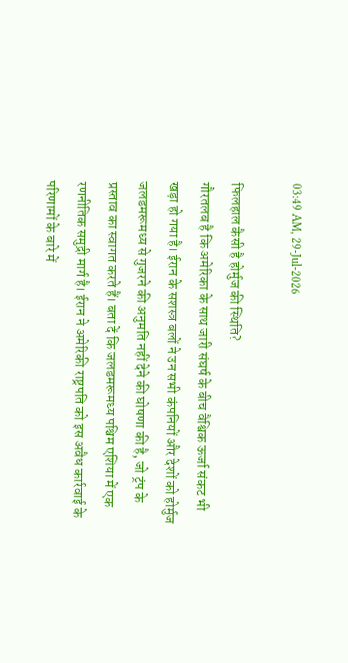03:49 AM, 29-Jul-2026

फिलहाल कैसी है होर्मुज की स्थिति?
गौरतलब है कि अमेरिका के साथ जारी संघर्ष के बीच वैश्विक ऊर्जा संकट भी खड़ा हो गया है। ईरान के सशस्त्र बलों ने उन सभी कंपनियों और देशों को होर्मुज जलडमरूमध्य से गुजरने की अनुमति नहीं देने की घोषणा की है, जो ट्रंप के प्रस्ताव का स्वागत करते हैं। बता दें कि जलडमरूमध्य पश्चिम एशिया में एक रणनीतिक समुद्री मार्ग है। ईरान ने अमेरिकी राष्ट्रपति को इस अवैध कार्रवाई के परिणामों के बारे में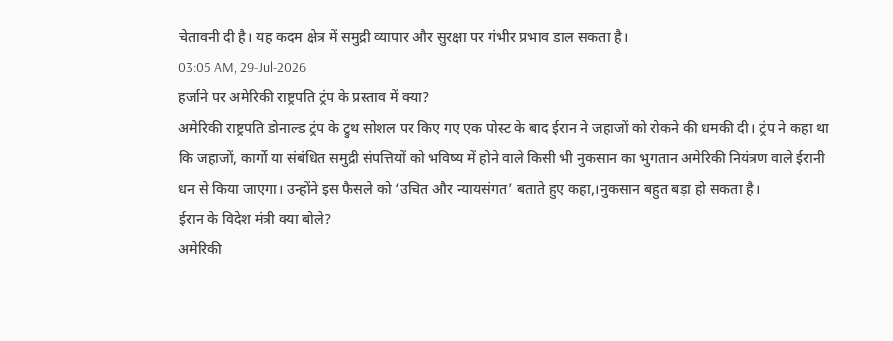चेतावनी दी है। यह कदम क्षेत्र में समुद्री व्यापार और सुरक्षा पर गंभीर प्रभाव डाल सकता है।
03:05 AM, 29-Jul-2026
हर्जाने पर अमेरिकी राष्ट्रपति ट्रंप के प्रस्ताव में क्या?
अमेरिकी राष्ट्रपति डोनाल्ड ट्रंप के ट्रुथ सोशल पर किए गए एक पोस्ट के बाद ईरान ने जहाजों को रोकने की धमकी दी। ट्रंप ने कहा था कि जहाजों, कार्गो या संबंधित समुद्री संपत्तियों को भविष्य में होने वाले किसी भी नुकसान का भुगतान अमेरिकी नियंत्रण वाले ईरानी धन से किया जाएगा। उन्होंने इस फैसले को ‘उचित और न्यायसंगत’ बताते हुए कहा,।नुकसान बहुत बड़ा हो सकता है।
ईरान के विदेश मंत्री क्या बोले?
अमेरिकी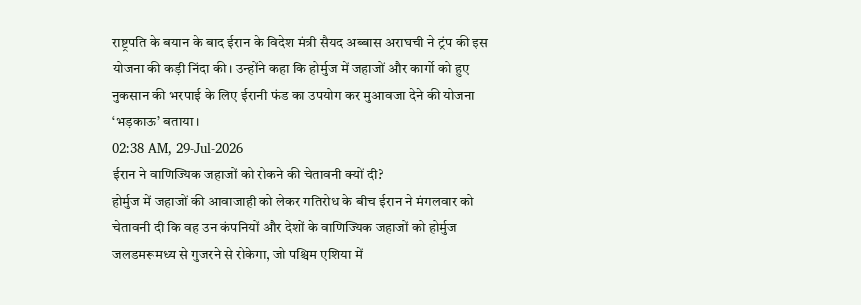राष्ट्रपति के बयान के बाद ईरान के विदेश मंत्री सैयद अब्बास अराघची ने ट्रंप की इस योजना की कड़ी निंदा की। उन्होंने कहा कि होर्मुज में जहाजों और कार्गो को हुए नुकसान की भरपाई के लिए ईरानी फंड का उपयोग कर मुआवजा देने की योजना ‘भड़काऊ’ बताया।
02:38 AM, 29-Jul-2026
ईरान ने वाणिज्यिक जहाजों को रोकने की चेतावनी क्यों दी?
होर्मुज में जहाजों की आवाजाही को लेकर गतिरोध के बीच ईरान ने मंगलवार को चेतावनी दी कि वह उन कंपनियों और देशों के वाणिज्यिक जहाजों को होर्मुज जलडमरूमध्य से गुजरने से रोकेगा, जो पश्चिम एशिया में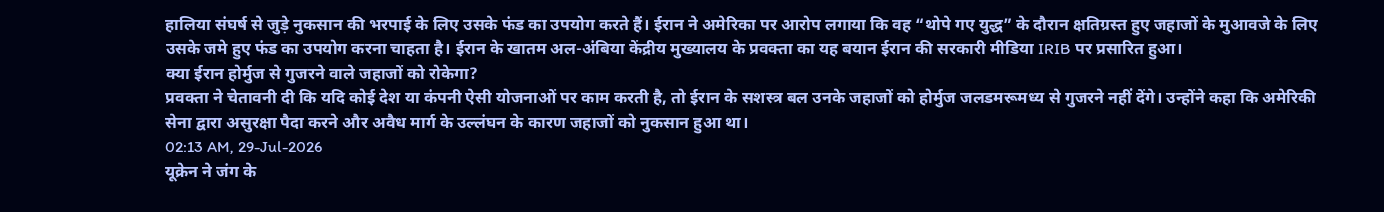हालिया संघर्ष से जुड़े नुकसान की भरपाई के लिए उसके फंड का उपयोग करते हैं। ईरान ने अमेरिका पर आरोप लगाया कि वह “थोपे गए युद्ध” के दौरान क्षतिग्रस्त हुए जहाजों के मुआवजे के लिए उसके जमे हुए फंड का उपयोग करना चाहता है। ईरान के खातम अल-अंबिया केंद्रीय मुख्यालय के प्रवक्ता का यह बयान ईरान की सरकारी मीडिया IRIB पर प्रसारित हुआ।
क्या ईरान होर्मुज से गुजरने वाले जहाजों को रोकेगा?
प्रवक्ता ने चेतावनी दी कि यदि कोई देश या कंपनी ऐसी योजनाओं पर काम करती है, तो ईरान के सशस्त्र बल उनके जहाजों को होर्मुज जलडमरूमध्य से गुजरने नहीं देंगे। उन्होंने कहा कि अमेरिकी सेना द्वारा असुरक्षा पैदा करने और अवैध मार्ग के उल्लंघन के कारण जहाजों को नुकसान हुआ था।
02:13 AM, 29-Jul-2026
यूक्रेन ने जंग के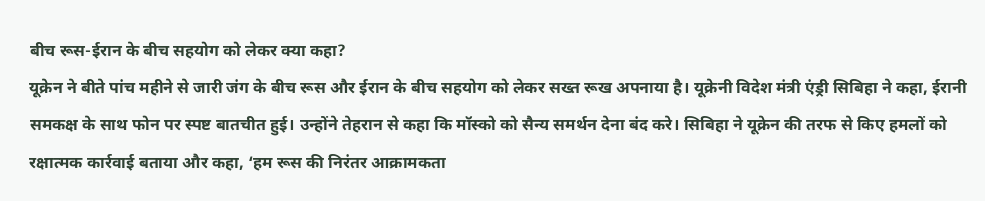बीच रूस-ईरान के बीच सहयोग को लेकर क्या कहा?
यूक्रेन ने बीते पांच महीने से जारी जंग के बीच रूस और ईरान के बीच सहयोग को लेकर सख्त रूख अपनाया है। यूक्रेनी विदेश मंत्री एंड्री सिबिहा ने कहा, ईरानी समकक्ष के साथ फोन पर स्पष्ट बातचीत हुई। उन्होंने तेहरान से कहा कि मॉस्को को सैन्य समर्थन देना बंद करे। सिबिहा ने यूक्रेन की तरफ से किए हमलों को रक्षात्मक कार्रवाई बताया और कहा, ‘हम रूस की निरंतर आक्रामकता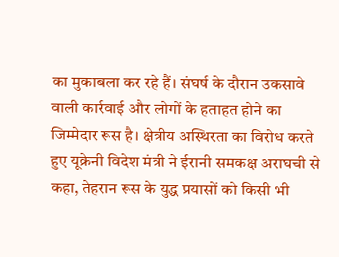का मुकाबला कर रहे हैं। संघर्ष के दौरान उकसावे वाली कार्रवाई और लोगों के हताहत होने का जिम्मेदार रूस है। क्षेत्रीय अस्थिरता का विरोध करते हुए यूक्रेनी विदेश मंत्री ने ईरानी समकक्ष अराघची से कहा, तेहरान रूस के युद्ध प्रयासों को किसी भी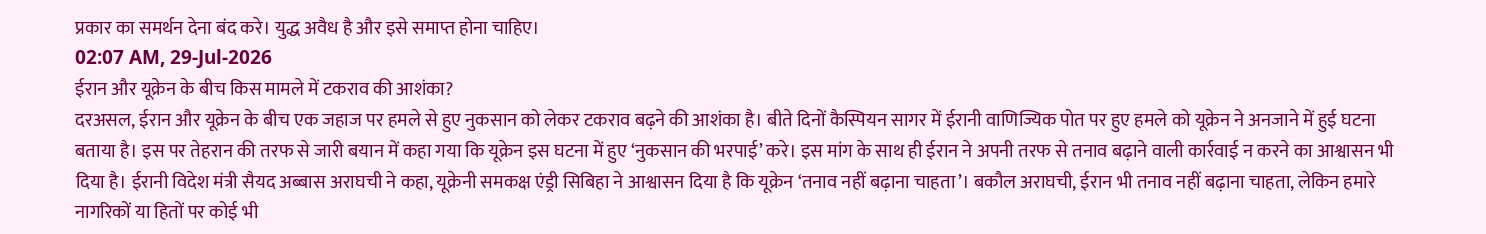प्रकार का समर्थन देना बंद करे। युद्ध अवैध है और इसे समाप्त होना चाहिए।
02:07 AM, 29-Jul-2026
ईरान और यूक्रेन के बीच किस मामले में टकराव की आशंका?
दरअसल, ईरान और यूक्रेन के बीच एक जहाज पर हमले से हुए नुकसान को लेकर टकराव बढ़ने की आशंका है। बीते दिनों कैस्पियन सागर में ईरानी वाणिज्यिक पोत पर हुए हमले को यूक्रेन ने अनजाने में हुई घटना बताया है। इस पर तेहरान की तरफ से जारी बयान में कहा गया कि यूक्रेन इस घटना में हुए ‘नुकसान की भरपाई’ करे। इस मांग के साथ ही ईरान ने अपनी तरफ से तनाव बढ़ाने वाली कार्रवाई न करने का आश्वासन भी दिया है। ईरानी विदेश मंत्री सैयद अब्बास अराघची ने कहा, यूक्रेनी समकक्ष एंड्री सिबिहा ने आश्वासन दिया है कि यूक्रेन ‘तनाव नहीं बढ़ाना चाहता’। बकौल अराघची, ईरान भी तनाव नहीं बढ़ाना चाहता, लेकिन हमारे नागरिकों या हितों पर कोई भी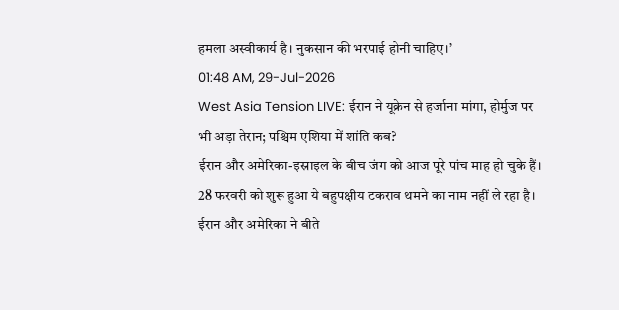हमला अस्वीकार्य है। नुकसान की भरपाई होनी चाहिए।’
01:48 AM, 29-Jul-2026
West Asia Tension LIVE: ईरान ने यूक्रेन से हर्जाना मांगा, होर्मुज पर भी अड़ा तेरान; पश्चिम एशिया में शांति कब?
ईरान और अमेरिका-इस्राइल के बीच जंग को आज पूरे पांच माह हो चुके हैं। 28 फरवरी को शुरू हुआ ये बहुपक्षीय टकराव थमने का नाम नहीं ले रहा है। ईरान और अमेरिका ने बीते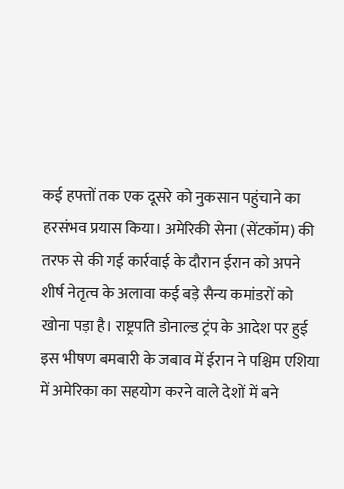कई हफ्तों तक एक दूसरे को नुकसान पहुंचाने का हरसंभव प्रयास किया। अमेरिकी सेना (सेंटकॉम) की तरफ से की गई कार्रवाई के दौरान ईरान को अपने शीर्ष नेतृत्व के अलावा कई बड़े सैन्य कमांडरों को खोना पड़ा है। राष्ट्रपति डोनाल्ड ट्रंप के आदेश पर हुई इस भीषण बमबारी के जबाव में ईरान ने पश्चिम एशिया में अमेरिका का सहयोग करने वाले देशों में बने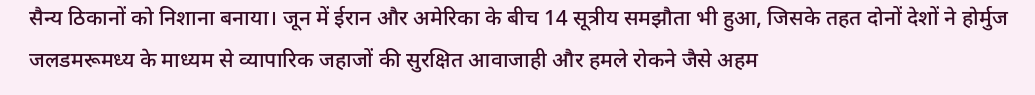सैन्य ठिकानों को निशाना बनाया। जून में ईरान और अमेरिका के बीच 14 सूत्रीय समझौता भी हुआ, जिसके तहत दोनों देशों ने होर्मुज जलडमरूमध्य के माध्यम से व्यापारिक जहाजों की सुरक्षित आवाजाही और हमले रोकने जैसे अहम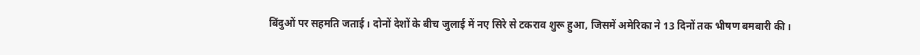बिंदुओं पर सहमति जताई। दोनों देशों के बीच जुलाई में नए सिरे से टकराव शुरू हुआ, जिसमें अमेरिका ने 13 दिनों तक भीषण बमबारी की।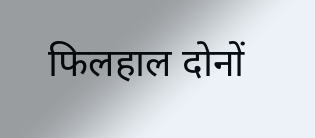फिलहाल दोनों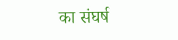का संघर्ष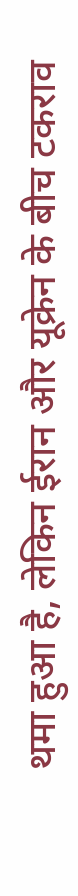थमा हुआ है, लेकिन ईरान और यूक्रेन के बीच टकराव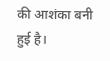की आशंका बनी हुई है।